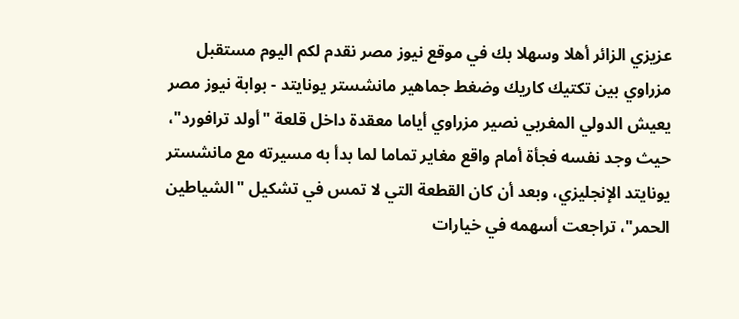عزيزي الزائر أهلا وسهلا بك في موقع نيوز مصر نقدم لكم اليوم مستقبل مزراوي بين تكتيك كاريك وضغط جماهير مانشستر يونايتد - بوابة نيوز مصر
يعيش الدولي المغربي نصير مزراوي أياما معقدة داخل قلعة "أولد ترافورد"، حيث وجد نفسه فجأة أمام واقع مغاير تماما لما بدأ به مسيرته مع مانشستر يونايتد الإنجليزي، وبعد أن كان القطعة التي لا تمس في تشكيل "الشياطين الحمر"، تراجعت أسهمه في خيارات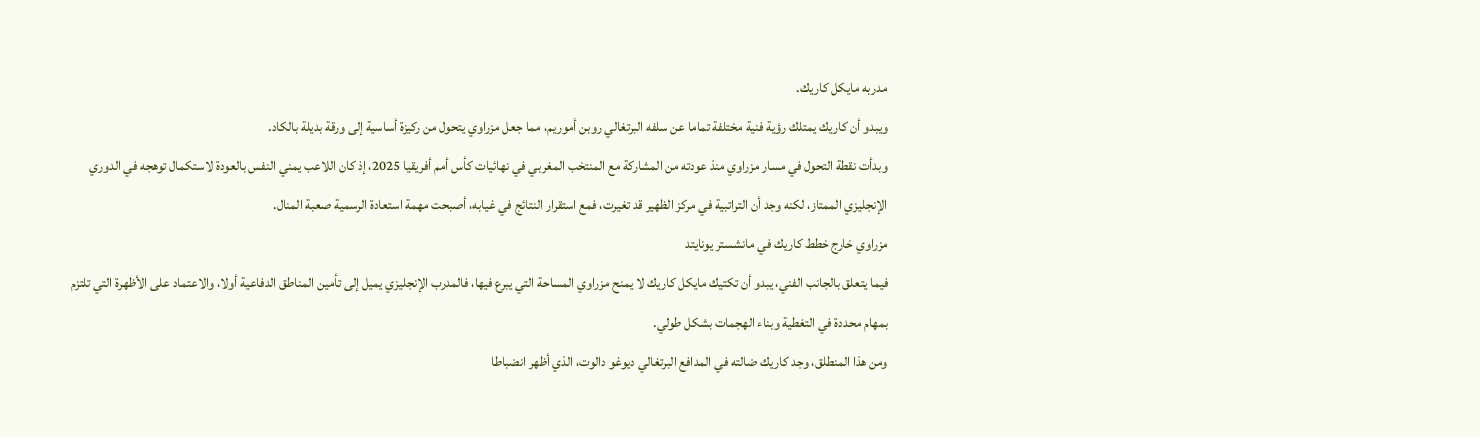مدربه مايكل كاريك.
ويبدو أن كاريك يمتلك رؤية فنية مختلفة تماما عن سلفه البرتغالي روبن أموريم، مما جعل مزراوي يتحول من ركيزة أساسية إلى ورقة بديلة بالكاد.
وبدأت نقطة التحول في مسار مزراوي منذ عودته من المشاركة مع المنتخب المغربي في نهائيات كأس أمم أفريقيا 2025، إذ كان اللاعب يمني النفس بالعودة لاستكمال توهجه في الدوري الإنجليزي الممتاز، لكنه وجد أن التراتبية في مركز الظهير قد تغيرت، فمع استقرار النتائج في غيابه، أصبحت مهمة استعادة الرسمية صعبة المنال.
مزراوي خارج خطط كاريك في مانشستر يونايتد
فيما يتعلق بالجانب الفني، يبدو أن تكتيك مايكل كاريك لا يمنح مزراوي المساحة التي يبرع فيها، فالمدرب الإنجليزي يميل إلى تأمين المناطق الدفاعية أولا، والاعتماد على الأظهرة التي تلتزم بمهام محددة في التغطية وبناء الهجمات بشكل طولي.
ومن هذا المنطلق، وجد كاريك ضالته في المدافع البرتغالي ديوغو دالوت، الذي أظهر انضباطا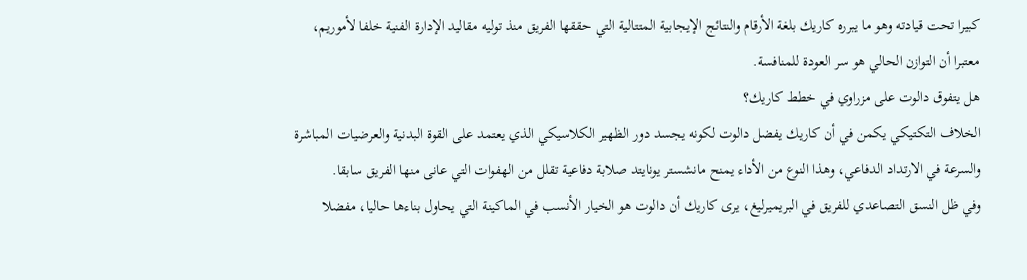كبيرا تحت قيادته وهو ما يبرره كاريك بلغة الأرقام والنتائج الإيجابية المتتالية التي حققها الفريق منذ توليه مقاليد الإدارة الفنية خلفا لأموريم، معتبرا أن التوازن الحالي هو سر العودة للمنافسة.
هل يتفوق دالوت على مزراوي في خطط كاريك؟
الخلاف التكتيكي يكمن في أن كاريك يفضل دالوت لكونه يجسد دور الظهير الكلاسيكي الذي يعتمد على القوة البدنية والعرضيات المباشرة والسرعة في الارتداد الدفاعي، وهذا النوع من الأداء يمنح مانشستر يونايتد صلابة دفاعية تقلل من الهفوات التي عانى منها الفريق سابقا.
وفي ظل النسق التصاعدي للفريق في البريميرليغ، يرى كاريك أن دالوت هو الخيار الأنسب في الماكينة التي يحاول بناءها حاليا، مفضلا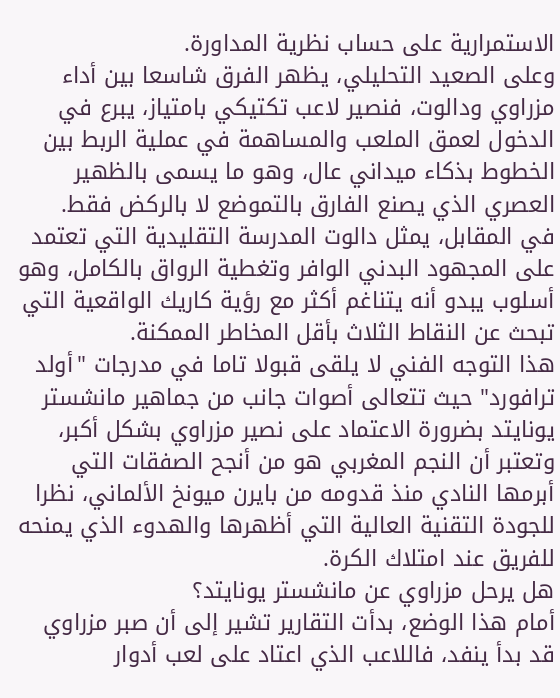الاستمرارية على حساب نظرية المداورة.
وعلى الصعيد التحليلي، يظهر الفرق شاسعا بين أداء مزراوي ودالوت، فنصير لاعب تكتيكي بامتياز، يبرع في الدخول لعمق الملعب والمساهمة في عملية الربط بين الخطوط بذكاء ميداني عال، وهو ما يسمى بالظهير العصري الذي يصنع الفارق بالتموضع لا بالركض فقط.
في المقابل، يمثل دالوت المدرسة التقليدية التي تعتمد على المجهود البدني الوافر وتغطية الرواق بالكامل، وهو أسلوب يبدو أنه يتناغم أكثر مع رؤية كاريك الواقعية التي تبحث عن النقاط الثلاث بأقل المخاطر الممكنة.
هذا التوجه الفني لا يلقى قبولا تاما في مدرجات "أولد ترافورد" حيث تتعالى أصوات جانب من جماهير مانشستر يونايتد بضرورة الاعتماد على نصير مزراوي بشكل أكبر، وتعتبر أن النجم المغربي هو من أنجح الصفقات التي أبرمها النادي منذ قدومه من بايرن ميونخ الألماني، نظرا للجودة التقنية العالية التي أظهرها والهدوء الذي يمنحه للفريق عند امتلاك الكرة.
هل يرحل مزراوي عن مانشستر يونايتد؟
أمام هذا الوضع، بدأت التقارير تشير إلى أن صبر مزراوي قد بدأ ينفد، فاللاعب الذي اعتاد على لعب أدوار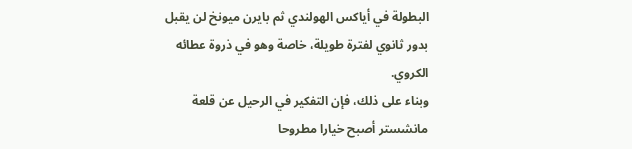البطولة في أياكس الهولندي ثم بايرن ميونخ لن يقبل بدور ثانوي لفترة طويلة، خاصة وهو في ذروة عطائه الكروي.
وبناء على ذلك، فإن التفكير في الرحيل عن قلعة مانشستر أصبح خيارا مطروحا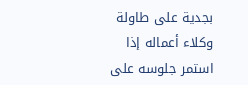بجدية على طاولة وكلاء أعماله إذا استمر جلوسه على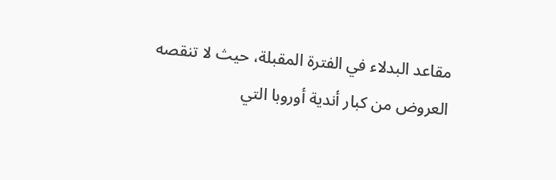مقاعد البدلاء في الفترة المقبلة، حيث لا تنقصه العروض من كبار أندية أوروبا التي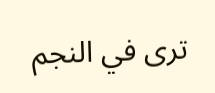ترى في النجم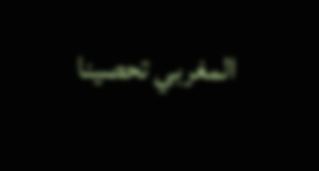المغربي تحصينا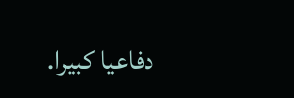دفاعيا كبيرا.